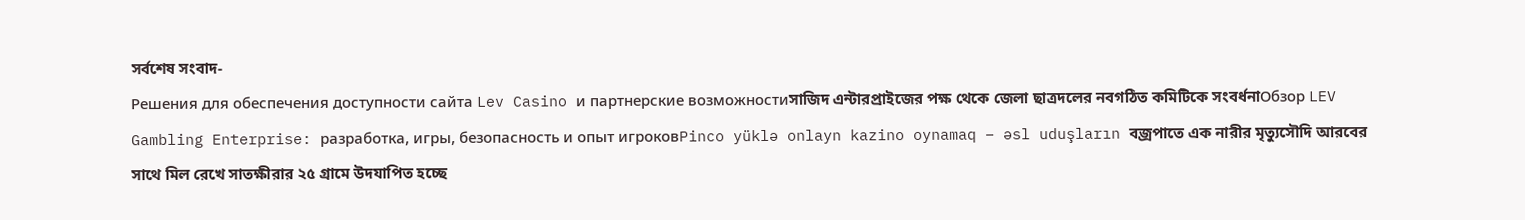সর্বশেষ সংবাদ-
Решения для обеспечения доступности сайта Lev Casino и партнерские возможностиসাজিদ এন্টারপ্রাইজের পক্ষ থেকে জেলা ছাত্রদলের নবগঠিত কমিটিকে সংবর্ধনাОбзор LEV Gambling Enterprise: разработка, игры, безопасность и опыт игроковPinco yüklə onlayn kazino oynamaq – əsl uduşların বজ্রপাতে এক নারীর মৃত্যুসৌদি আরবের সাথে মিল রেখে সাতক্ষীরার ২৫ গ্রামে উদযাপিত হচ্ছে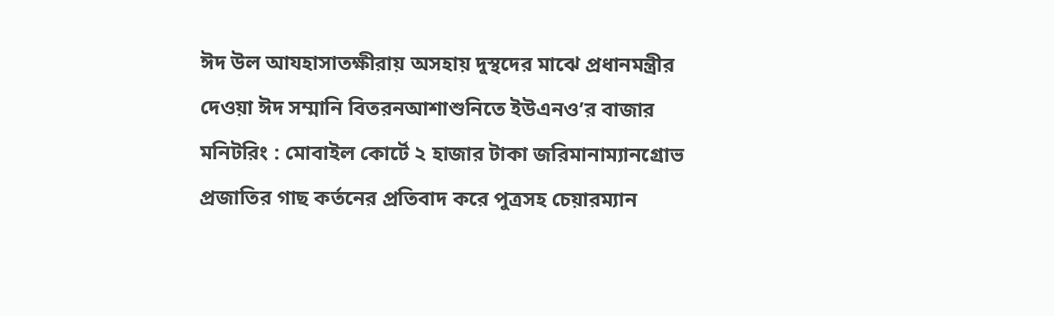ঈদ উল আযহাসাতক্ষীরায় অসহায় দুস্থদের মাঝে প্রধানমন্ত্রীর দেওয়া ঈদ সম্মানি বিতরনআশাশুনিতে ইউএনও’র বাজার মনিটরিং : মোবাইল কোর্টে ২ হাজার টাকা জরিমানাম্যানগ্রোভ প্রজাতির গাছ কর্তনের প্রতিবাদ করে পুত্রসহ চেয়ারম্যান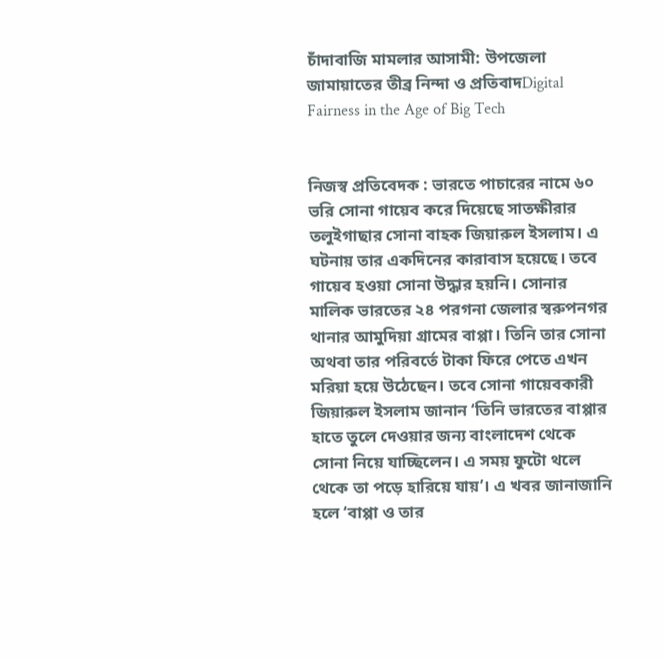চাঁদাবাজি মামলার আসামী: উপজেলা জামায়াতের তীব্র নিন্দা ও প্রতিবাদDigital Fairness in the Age of Big Tech


নিজস্ব প্রতিবেদক : ভারতে পাচারের নামে ৬০ ভরি সোনা গায়েব করে দিয়েছে সাতক্ষীরার তলুইগাছার সোনা বাহক জিয়ারুল ইসলাম। এ ঘটনায় তার একদিনের কারাবাস হয়েছে। তবে গায়েব হওয়া সোনা উদ্ধার হয়নি। সোনার মালিক ভারতের ২৪ পরগনা জেলার স্বরুপনগর থানার আমুদিয়া গ্রামের বাপ্পা। তিনি তার সোনা অথবা তার পরিবর্তে টাকা ফিরে পেতে এখন মরিয়া হয়ে উঠেছেন। তবে সোনা গায়েবকারী জিয়ারুল ইসলাম জানান ‘তিনি ভারতের বাপ্পার হাতে তুলে দেওয়ার জন্য বাংলাদেশ থেকে সোনা নিয়ে যাচ্ছিলেন। এ সময় ফুটো থলে থেকে তা পড়ে হারিয়ে যায়’। এ খবর জানাজানি হলে ‘বাপ্পা ও তার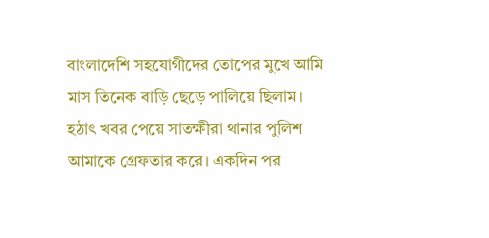বাংলাদেশি সহযোগীদের তোপের মুখে আমি মাস তিনেক বাড়ি ছেড়ে পালিয়ে ছিলাম। হঠাৎ খবর পেয়ে সাতক্ষীরা থানার পুলিশ আমাকে গ্রেফতার করে। একদিন পর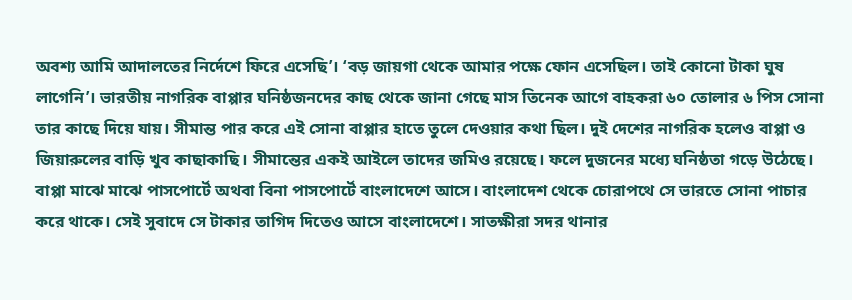অবশ্য আমি আদালতের নির্দেশে ফিরে এসেছি’। ‘বড় জায়গা থেকে আমার পক্ষে ফোন এসেছিল। তাই কোনো টাকা ঘুষ লাগেনি’। ভারতীয় নাগরিক বাপ্পার ঘনিষ্ঠজনদের কাছ থেকে জানা গেছে মাস তিনেক আগে বাহকরা ৬০ তোলার ৬ পিস সোনা তার কাছে দিয়ে যায়। সীমান্ত পার করে এই সোনা বাপ্পার হাতে তুলে দেওয়ার কথা ছিল। দুই দেশের নাগরিক হলেও বাপ্পা ও জিয়ারুলের বাড়ি খুব কাছাকাছি। সীমান্তের একই আইলে তাদের জমিও রয়েছে। ফলে দুজনের মধ্যে ঘনিষ্ঠতা গড়ে উঠেছে। বাপ্পা মাঝে মাঝে পাসপোর্টে অথবা বিনা পাসপোর্টে বাংলাদেশে আসে। বাংলাদেশ থেকে চোরাপথে সে ভারতে সোনা পাচার করে থাকে। সেই সুবাদে সে টাকার তাগিদ দিতেও আসে বাংলাদেশে। সাতক্ষীরা সদর থানার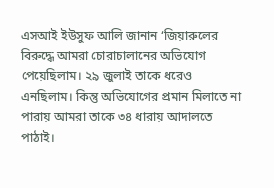এসআই ইউসুফ আলি জানান ‘জিয়ারুলের বিরুদ্ধে আমরা চোরাচালানের অভিযোগ পেয়েছিলাম। ২৯ জুলাই তাকে ধরেও এনছিলাম। কিন্তু অভিযোগের প্রমান মিলাতে না পারায় আমরা তাকে ৩৪ ধারায় আদালতে পাঠাই।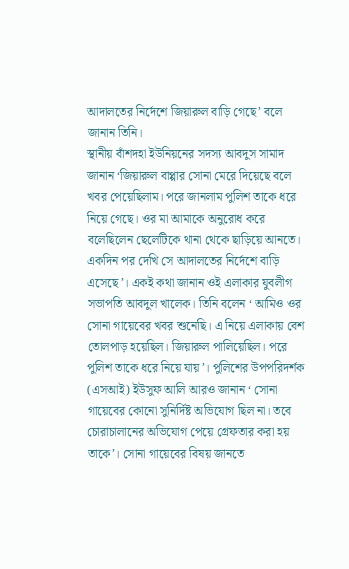আদালতের নির্দেশে জিয়ারুল বাড়ি গেছে’ বলে জানান তিনি।
স্থানীয় বাঁশদহা ইউনিয়নের সদস্য আবদুস সামাদ জানান ‘জিয়ারুল বাপ্পার সোনা মেরে দিয়েছে বলে খবর পেয়েছিলাম। পরে জানলাম পুলিশ তাকে ধরে নিয়ে গেছে। ওর মা আমাকে অনুরোধ করে বলেছিলেন ছেলেটিকে থানা থেকে ছাড়িয়ে আনতে। একদিন পর দেখি সে আদালতের নির্দেশে বাড়ি এসেছে’। একই কথা জানান ওই এলাকার যুবলীগ সভাপতি আবদুল খালেক। তিনি বলেন ‘ আমিও ওর সোনা গায়েবের খবর শুনেছি। এ নিয়ে এলাকায় বেশ তোলপাড় হয়েছিল। জিয়ারুল পালিয়েছিল। পরে পুলিশ তাকে ধরে নিয়ে যায়’। পুলিশের উপপরিদর্শক (এসআই) ইউসুফ আলি আরও জানান ‘ সোনা গায়েবের কোনো সুনির্দিষ্ট অভিযোগ ছিল না। তবে চোরাচালানের অভিযোগ পেয়ে গ্রেফতার করা হয় তাকে’। সোনা গায়েবের বিষয় জানতে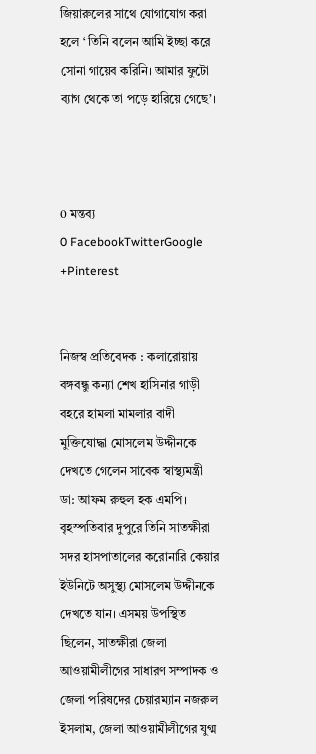জিয়ারুলের সাথে যোগাযোগ করা হলে ‘ তিনি বলেন আমি ইচ্ছা করে সোনা গায়েব করিনি। আমার ফুটো ব্যাগ থেকে তা পড়ে হারিয়ে গেছে’।



0 মন্তব্য
0 FacebookTwitterGoogle +Pinterest


নিজস্ব প্রতিবেদক : কলারোয়ায় বঙ্গবন্ধু কন্যা শেখ হাসিনার গাড়ী বহরে হামলা মামলার বাদী মুক্তিযোদ্ধা মোসলেম উদ্দীনকে দেখতে গেলেন সাবেক স্বাস্থ্যমন্ত্রী ডা: আফম রুহুল হক এমপি। বৃহস্পতিবার দুপুরে তিনি সাতক্ষীরা সদর হাসপাতালের করোনারি কেয়ার ইউনিটে অসুস্থ্য মোসলেম উদ্দীনকে দেখতে যান। এসময় উপস্থিত ছিলেন, সাতক্ষীরা জেলা আওয়ামীলীগের সাধারণ সম্পাদক ও জেলা পরিষদের চেয়ারম্যান নজরুল ইসলাম, জেলা আওয়ামীলীগের যুগ্ম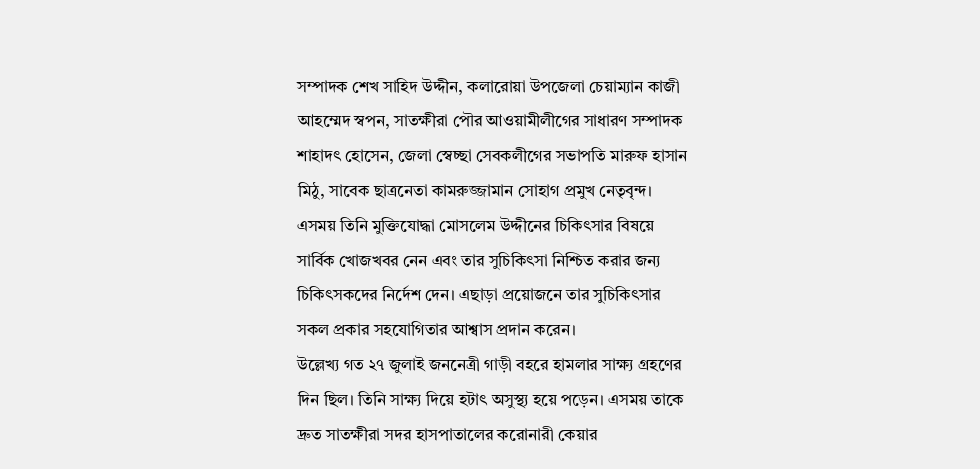সম্পাদক শেখ সাহিদ উদ্দীন, কলারোয়া উপজেলা চেয়াম্যান কাজী আহম্মেদ স্বপন, সাতক্ষীরা পৌর আওয়ামীলীগের সাধারণ সম্পাদক শাহাদৎ হোসেন, জেলা স্বেচ্ছা সেবকলীগের সভাপতি মারুফ হাসান মিঠু, সাবেক ছাত্রনেতা কামরুজ্জামান সোহাগ প্রমুখ নেতৃবৃন্দ। এসময় তিনি মুক্তিযোদ্ধা মোসলেম উদ্দীনের চিকিৎসার বিষয়ে সার্বিক খোজখবর নেন এবং তার সুচিকিৎসা নিশ্চিত করার জন্য চিকিৎসকদের নির্দেশ দেন। এছাড়া প্রয়োজনে তার সুচিকিৎসার সকল প্রকার সহযোগিতার আশ্বাস প্রদান করেন।
উল্লেখ্য গত ২৭ জুলাই জননেত্রী গাড়ী বহরে হামলার সাক্ষ্য গ্রহণের দিন ছিল। তিনি সাক্ষ্য দিয়ে হটাৎ অসুস্থ্য হয়ে পড়েন। এসময় তাকে দ্রুত সাতক্ষীরা সদর হাসপাতালের করোনারী কেয়ার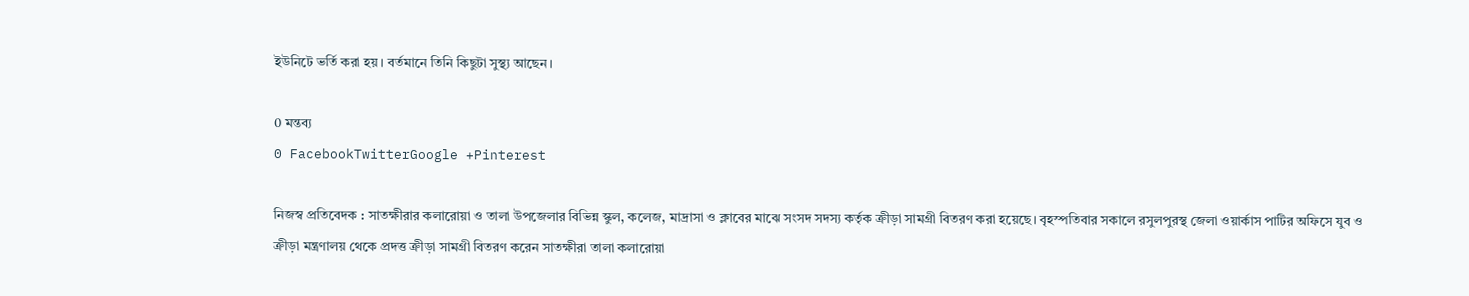ইউনিটে ভর্তি করা হয়। বর্তমানে তিনি কিছুটা সুস্থ্য আছেন।

0 মন্তব্য
0 FacebookTwitterGoogle +Pinterest

নিজস্ব প্রতিবেদক : সাতক্ষীরার কলারোয়া ও তালা উপজেলার বিভিন্ন স্কুল, কলেজ, মাদ্রাসা ও ক্লাবের মাঝে সংসদ সদস্য কর্তৃক ক্রীড়া সামগ্রী বিতরণ করা হয়েছে। বৃহস্পতিবার সকালে রসুলপুরস্থ জেলা ওয়ার্কাস পাটির অফিসে যুব ও ক্রীড়া মন্ত্রণালয় থেকে প্রদত্ত ক্রীড়া সামগ্রী বিতরণ করেন সাতক্ষীরা তালা কলারোয়া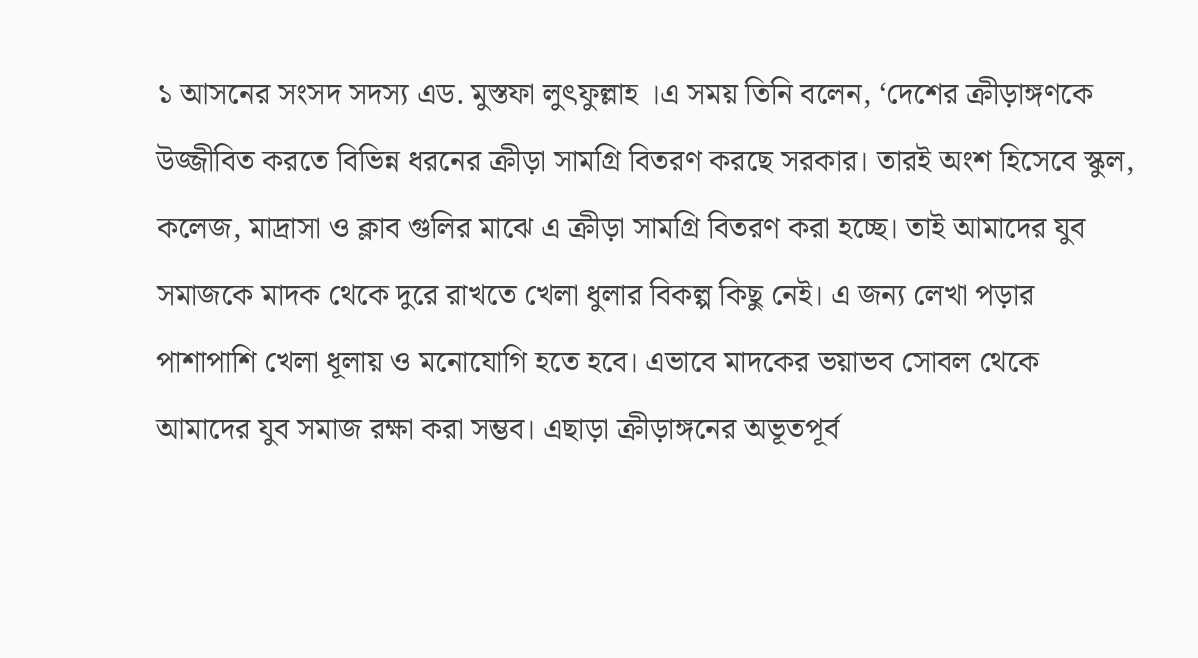১ আসনের সংসদ সদস্য এড. মুস্তফা লুৎফুল্লাহ ।এ সময় তিনি বলেন, ‘দেশের ক্রীড়াঙ্গণকে উজ্জীবিত করতে বিভিন্ন ধরনের ক্রীড়া সামগ্রি বিতরণ করছে সরকার। তারই অংশ হিসেবে স্কুল, কলেজ, মাদ্রাসা ও ক্লাব গুলির মাঝে এ ক্রীড়া সামগ্রি বিতরণ করা হচ্ছে। তাই আমাদের যুব সমাজকে মাদক থেকে দুরে রাখতে খেলা ধুলার বিকল্প কিছু নেই। এ জন্য লেখা পড়ার পাশাপাশি খেলা ধূলায় ও মনোযোগি হতে হবে। এভাবে মাদকের ভয়াভব সোবল থেকে আমাদের যুব সমাজ রক্ষা করা সম্ভব। এছাড়া ক্রীড়াঙ্গনের অভূতপূর্ব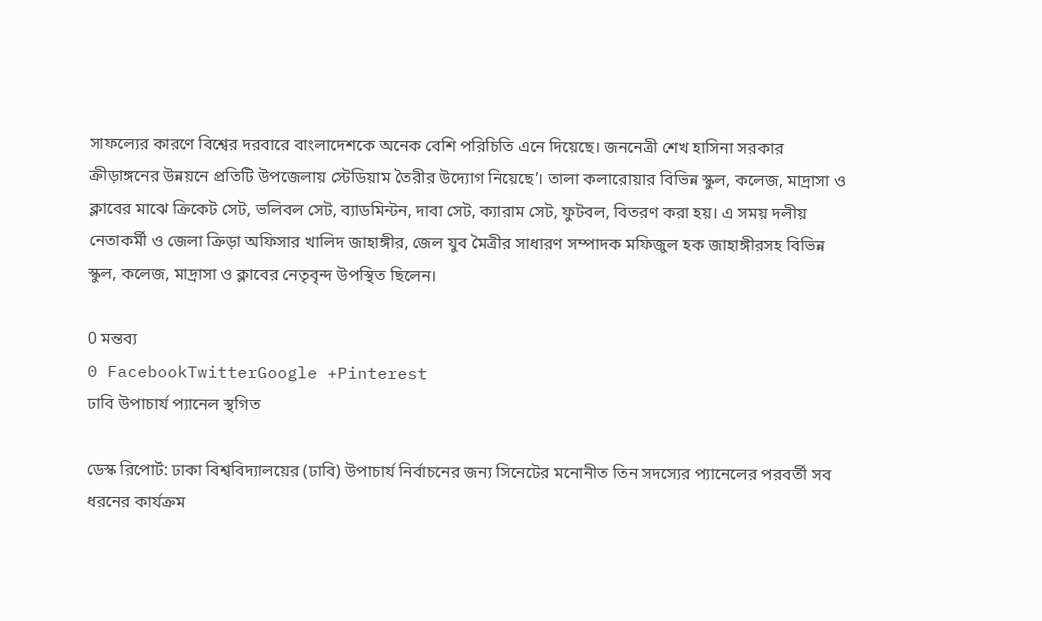সাফল্যের কারণে বিশ্বের দরবারে বাংলাদেশকে অনেক বেশি পরিচিতি এনে দিয়েছে। জননেত্রী শেখ হাসিনা সরকার ক্রীড়াঙ্গনের উন্নয়নে প্রতিটি উপজেলায় স্টেডিয়াম তৈরীর উদ্যোগ নিয়েছে’। তালা কলারোয়ার বিভিন্ন স্কুল, কলেজ, মাদ্রাসা ও ক্লাবের মাঝে ক্রিকেট সেট, ভলিবল সেট, ব্যাডমিন্টন, দাবা সেট, ক্যারাম সেট, ফুটবল, বিতরণ করা হয়। এ সময় দলীয় নেতাকর্মী ও জেলা ক্রিড়া অফিসার খালিদ জাহাঙ্গীর, জেল যুব মৈত্রীর সাধারণ সম্পাদক মফিজুল হক জাহাঙ্গীরসহ বিভিন্ন স্কুল, কলেজ, মাদ্রাসা ও ক্লাবের নেতৃবৃন্দ উপস্থিত ছিলেন।

0 মন্তব্য
0 FacebookTwitterGoogle +Pinterest
ঢাবি উপাচার্য প্যানেল স্থগিত

ডেস্ক রিপোর্ট: ঢাকা বিশ্ববিদ্যালয়ের (ঢাবি) উপাচার্য নির্বাচনের জন্য সিনেটের মনোনীত তিন সদস্যের প্যানেলের পরবর্তী সব ধরনের কার্যক্রম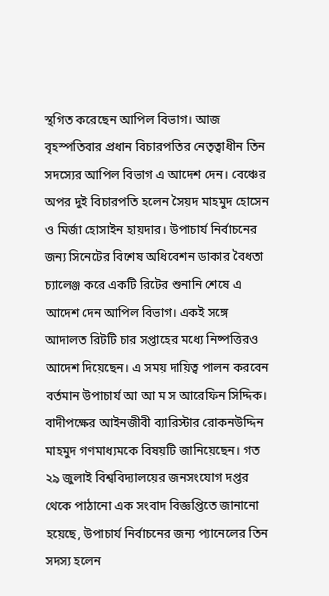স্থগিত করেছেন আপিল বিভাগ। আজ বৃহস্পতিবার প্রধান বিচারপতির নেতৃত্বাধীন তিন সদস্যের আপিল বিভাগ এ আদেশ দেন। বেঞ্চের অপর দুই বিচারপতি হলেন সৈয়দ মাহমুদ হোসেন ও মির্জা হোসাইন হায়দার। উপাচার্য নির্বাচনের জন্য সিনেটের বিশেষ অধিবেশন ডাকার বৈধতা চ্যালেঞ্জ করে একটি রিটের শুনানি শেষে এ আদেশ দেন আপিল বিভাগ। একই সঙ্গে আদালত রিটটি চার সপ্তাহের মধ্যে নিষ্পত্তিরও আদেশ দিয়েছেন। এ সময় দায়িত্ব পালন করবেন বর্তমান উপাচার্য আ আ ম স আরেফিন সিদ্দিক। বাদীপক্ষের আইনজীবী ব্যারিস্টার রোকনউদ্দিন মাহমুদ গণমাধ্যমকে বিষয়টি জানিয়েছেন। গত ২৯ জুলাই বিশ্ববিদ্যালয়ের জনসংযোগ দপ্তর থেকে পাঠানো এক সংবাদ বিজ্ঞপ্তিতে জানানো হয়েছে, উপাচার্য নির্বাচনের জন্য প্যানেলের তিন সদস্য হলেন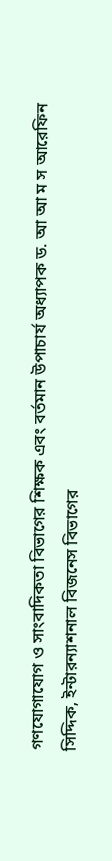গণযোগাযোগ ও সাংবাদিকতা বিভাগের শিক্ষক এবং বর্তমান উপাচার্য অধ্যাপক ড. আ আ ম স আরেফিন সিদ্দিক, ইন্টারন্যাশনাল বিজনেস বিভাগের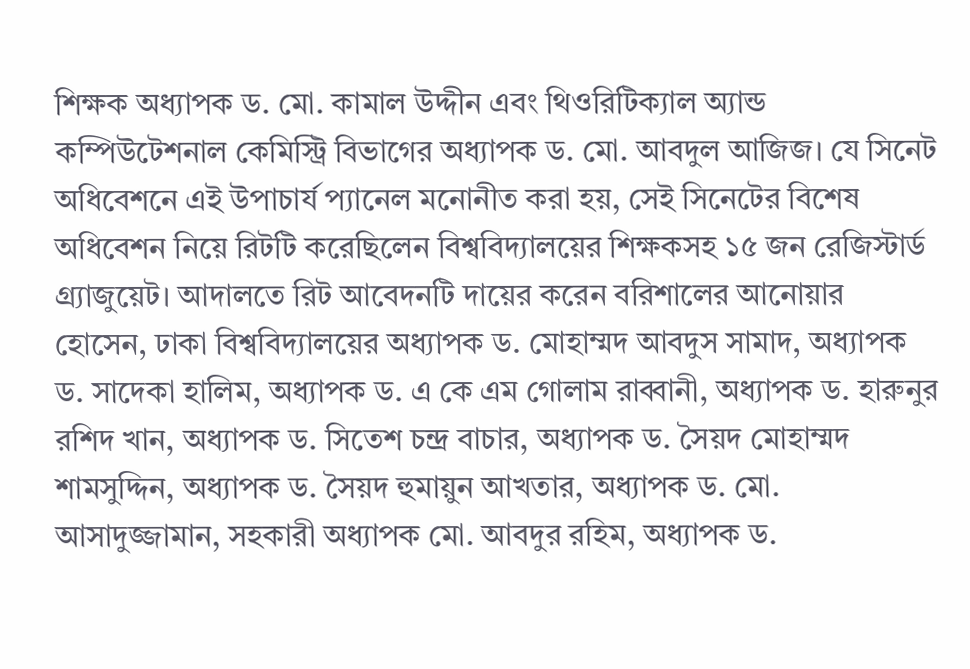শিক্ষক অধ্যাপক ড. মো. কামাল উদ্দীন এবং থিওরিটিক্যাল অ্যান্ড কম্পিউটেশনাল কেমিস্ট্রি বিভাগের অধ্যাপক ড. মো. আবদুল আজিজ। যে সিনেট অধিবেশনে এই উপাচার্য প্যানেল মনোনীত করা হয়, সেই সিনেটের বিশেষ অধিবেশন নিয়ে রিটটি করেছিলেন বিশ্ববিদ্যালয়ের শিক্ষকসহ ১৫ জন রেজিস্টার্ড গ্র্যাজুয়েট। আদালতে রিট আবেদনটি দায়ের করেন বরিশালের আনোয়ার হোসেন, ঢাকা বিশ্ববিদ্যালয়ের অধ্যাপক ড. মোহাম্মদ আবদুস সামাদ, অধ্যাপক ড. সাদেকা হালিম, অধ্যাপক ড. এ কে এম গোলাম রাব্বানী, অধ্যাপক ড. হারুনুর রশিদ খান, অধ্যাপক ড. সিতেশ চন্দ্র বাচার, অধ্যাপক ড. সৈয়দ মোহাম্মদ শামসুদ্দিন, অধ্যাপক ড. সৈয়দ হুমায়ুন আখতার, অধ্যাপক ড. মো. আসাদুজ্জামান, সহকারী অধ্যাপক মো. আবদুর রহিম, অধ্যাপক ড.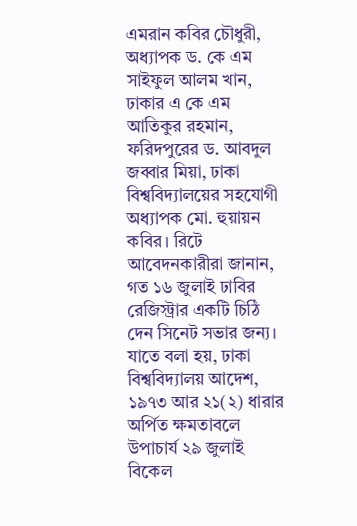এমরান কবির চৌধুরী, অধ্যাপক ড. কে এম সাইফুল আলম খান, ঢাকার এ কে এম আতিকুর রহমান, ফরিদপুরের ড. আবদুল জব্বার মিয়া, ঢাকা বিশ্ববিদ্যালয়ের সহযোগী অধ্যাপক মো. হুয়ায়ন কবির। রিটে আবেদনকারীরা জানান, গত ১৬ জুলাই ঢাবির রেজিস্ট্রার একটি চিঠি দেন সিনেট সভার জন্য। যাতে বলা হয়, ঢাকা বিশ্ববিদ্যালয় আদেশ, ১৯৭৩ আর ২১(২) ধারার অর্পিত ক্ষমতাবলে উপাচার্য ২৯ জুলাই বিকেল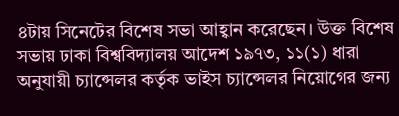৪টায় সিনেটের বিশেষ সভা আহ্বান করেছেন। উক্ত বিশেষ সভায় ঢাকা বিশ্ববিদ্যালয় আদেশ ১৯৭৩, ১১(১) ধারা অনুযায়ী চ্যান্সেলর কর্তৃক ভাইস চ্যান্সেলর নিয়োগের জন্য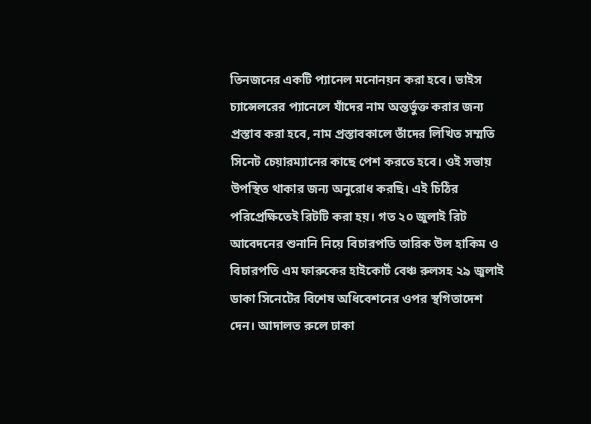তিনজনের একটি প্যানেল মনোনয়ন করা হবে। ভাইস চ্যান্সেলরের প্যানেলে যাঁদের নাম অন্তর্ভুক্ত করার জন্য প্রস্তাব করা হবে, নাম প্রস্তাবকালে তাঁদের লিখিত সম্মতি সিনেট চেয়ারম্যানের কাছে পেশ করতে হবে। ওই সভায় উপস্থিত থাকার জন্য অনুরোধ করছি। এই চিঠির পরিপ্রেক্ষিতেই রিটটি করা হয়। গত ২০ জুলাই রিট আবেদনের শুনানি নিয়ে বিচারপতি তারিক উল হাকিম ও বিচারপতি এম ফারুকের হাইকোর্ট বেঞ্চ রুলসহ ২৯ জুলাই ডাকা সিনেটের বিশেষ অধিবেশনের ওপর স্থগিতাদেশ দেন। আদালত রুলে ঢাকা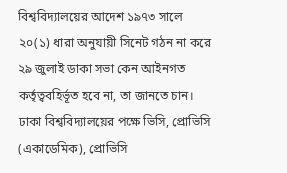বিশ্ববিদ্যালয়ের আদেশ ১৯৭৩ সালে ২০(১) ধারা অনুযায়ী সিনেট গঠন না করে ২৯ জুলাই ডাকা সভা কেন আইনগত কর্তৃত্ববহির্ভূত হবে না, তা জানতে চান। ঢাকা বিশ্ববিদ্যালয়ের পক্ষে ভিসি, প্রোভিসি (একাডেমিক), প্রোভিসি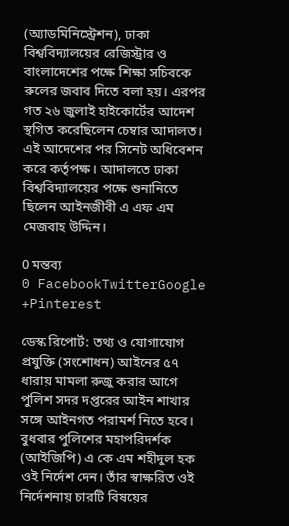(অ্যাডমিনিস্ট্রেশন), ঢাকা বিশ্ববিদ্যালয়ের রেজিস্ট্রার ও বাংলাদেশের পক্ষে শিক্ষা সচিবকে রুলের জবাব দিতে বলা হয়। এরপর গত ২৬ জুলাই হাইকোর্টের আদেশ স্থগিত করেছিলেন চেম্বার আদালত। এই আদেশের পর সিনেট অধিবেশন করে কর্তৃপক্ষ। আদালতে ঢাকা বিশ্ববিদ্যালয়ের পক্ষে শুনানিতে ছিলেন আইনজীবী এ এফ এম মেজবাহ উদ্দিন।

0 মন্তব্য
0 FacebookTwitterGoogle +Pinterest

ডেস্ক রিপোর্ট: তথ্য ও যোগাযোগ প্রযুক্তি (সংশোধন) আইনের ৫৭ ধারায় মামলা রুজু করার আগে পুলিশ সদর দপ্তরের আইন শাখার সঙ্গে আইনগত পরামর্শ নিতে হবে। বুধবার পুলিশের মহাপরিদর্শক (আইজিপি) এ কে এম শহীদুল হক ওই নির্দেশ দেন। তাঁর স্বাক্ষরিত ওই নির্দেশনায় চারটি বিষয়ের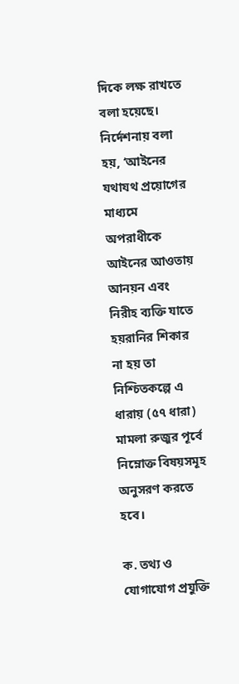দিকে লক্ষ রাখতে বলা হয়েছে। নির্দেশনায় বলা হয়, ‘আইনের যথাযথ প্রয়োগের মাধ্যমে অপরাধীকে আইনের আওতায় আনয়ন এবং নিরীহ ব্যক্তি যাতে হয়রানির শিকার না হয় তা নিশ্চিতকল্পে এ ধারায় (৫৭ ধারা) মামলা রুজুর পূর্বে নিম্নোক্ত বিষয়সমূহ অনুসরণ করতে হবে।

ক. তথ্য ও যোগাযোগ প্রযুক্তি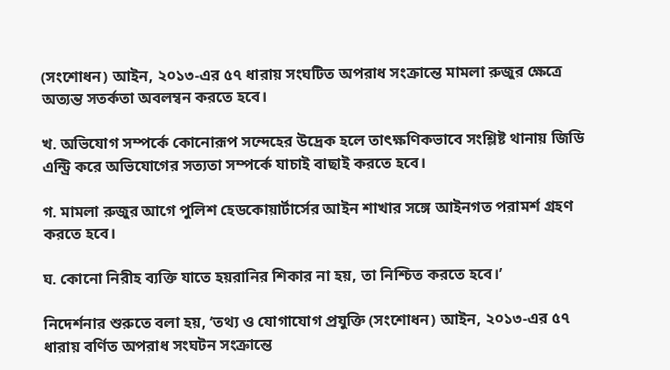(সংশোধন) আইন, ২০১৩-এর ৫৭ ধারায় সংঘটিত অপরাধ সংক্রান্তে মামলা রুজুর ক্ষেত্রে অত্যন্ত সতর্কতা অবলম্বন করতে হবে।

খ. অভিযোগ সম্পর্কে কোনোরূপ সন্দেহের উদ্রেক হলে তাৎক্ষণিকভাবে সংশ্লিষ্ট থানায় জিডি এন্ট্রি করে অভিযোগের সত্যতা সম্পর্কে যাচাই বাছাই করতে হবে।

গ. মামলা রুজুর আগে পুলিশ হেডকোয়ার্টার্সের আইন শাখার সঙ্গে আইনগত পরামর্শ গ্রহণ করতে হবে।

ঘ. কোনো নিরীহ ব্যক্তি যাতে হয়রানির শিকার না হয়, তা নিশ্চিত করতে হবে।’

নিদের্শনার শুরুতে বলা হয়, ‘তথ্য ও যোগাযোগ প্রযুক্তি (সংশোধন) আইন, ২০১৩-এর ৫৭ ধারায় বর্ণিত অপরাধ সংঘটন সংক্রান্তে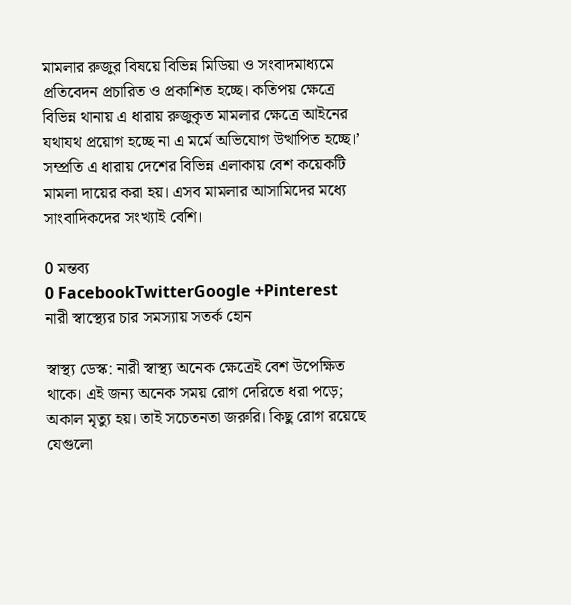মামলার রুজুর বিষয়ে বিভিন্ন মিডিয়া ও সংবাদমাধ্যমে প্রতিবেদন প্রচারিত ও প্রকাশিত হচ্ছে। কতিপয় ক্ষেত্রে বিভিন্ন থানায় এ ধারায় রুজুকৃত মামলার ক্ষেত্রে আইনের যথাযথ প্রয়োগ হচ্ছে না এ মর্মে অভিযোগ উত্থাপিত হচ্ছে।’ সম্প্রতি এ ধারায় দেশের বিভিন্ন এলাকায় বেশ কয়েকটি মামলা দায়ের করা হয়। এসব মামলার আসামিদের মধ্যে সাংবাদিকদের সংখ্যাই বেশি।

0 মন্তব্য
0 FacebookTwitterGoogle +Pinterest
নারী স্বাস্থ্যের চার সমস্যায় সতর্ক হোন

স্বাস্থ্য ডেস্ক: নারী স্বাস্থ্য অনেক ক্ষেত্রেই বেশ উপেক্ষিত থাকে। এই জন্য অনেক সময় রোগ দেরিতে ধরা পড়ে; অকাল মৃত্যু হয়। তাই সচেতনতা জরুরি। কিছু রোগ রয়েছে যেগুলো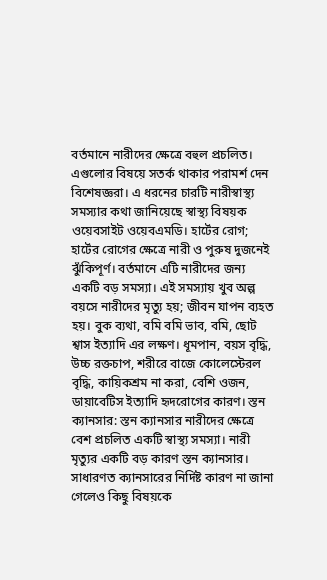বর্তমানে নারীদের ক্ষেত্রে বহুল প্রচলিত। এগুলোর বিষয়ে সতর্ক থাকার পরামর্শ দেন বিশেষজ্ঞরা। এ ধরনের চারটি নারীস্বাস্থ্য সমস্যার কথা জানিয়েছে স্বাস্থ্য বিষয়ক ওয়েবসাইট ওয়েবএমডি। হার্টের রোগ; হার্টের রোগের ক্ষেত্রে নারী ও পুরুষ দুজনেই ঝুঁকিপূর্ণ। বর্তমানে এটি নারীদের জন্য একটি বড় সমস্যা। এই সমস্যায় খুব অল্প বয়সে নারীদের মৃত্যু হয়; জীবন যাপন ব্যহত হয়। বুক ব্যথা, বমি বমি ভাব, বমি, ছোট শ্বাস ইত্যাদি এর লক্ষণ। ধূমপান, বয়স বৃদ্ধি, উচ্চ রক্তচাপ, শরীরে বাজে কোলেস্টেরল বৃদ্ধি, কায়িকশ্রম না করা, বেশি ওজন, ডায়াবেটিস ইত্যাদি হৃদরোগের কারণ। স্তন ক্যানসার: স্তন ক্যানসার নারীদের ক্ষেত্রে বেশ প্রচলিত একটি স্বাস্থ্য সমস্যা। নারী মৃত্যুর একটি বড় কারণ স্তন ক্যানসার। সাধারণত ক্যানসারের নির্দিষ্ট কারণ না জানা গেলেও কিছু বিষয়কে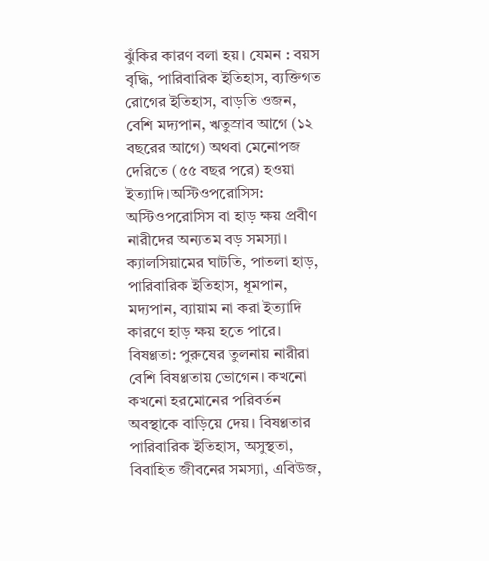ঝুঁকির কারণ বলা হয়। যেমন : বয়স বৃদ্ধি, পারিবারিক ইতিহাস, ব্যক্তিগত রোগের ইতিহাস, বাড়তি ওজন, বেশি মদ্যপান, ঋতুস্রাব আগে (১২ বছরের আগে) অথবা মেনোপজ দেরিতে (৫৫ বছর পরে) হওয়া ইত্যাদি।অস্টিওপরোসিস: অস্টিওপরোসিস বা হাড় ক্ষয় প্রবীণ নারীদের অন্যতম বড় সমস্যা। ক্যালসিয়ামের ঘাটতি, পাতলা হাড়, পারিবারিক ইতিহাস, ধূমপান, মদ্যপান, ব্যায়াম না করা ইত্যাদি কারণে হাড় ক্ষয় হতে পারে। বিষণ্ণতা: পুরুষের তুলনায় নারীরা বেশি বিষণ্ণতায় ভোগেন। কখনো কখনো হরমোনের পরিবর্তন অবস্থাকে বাড়িয়ে দেয়। বিষণ্ণতার পারিবারিক ইতিহাস, অসুস্থতা, বিবাহিত জীবনের সমস্যা, এবিউজ,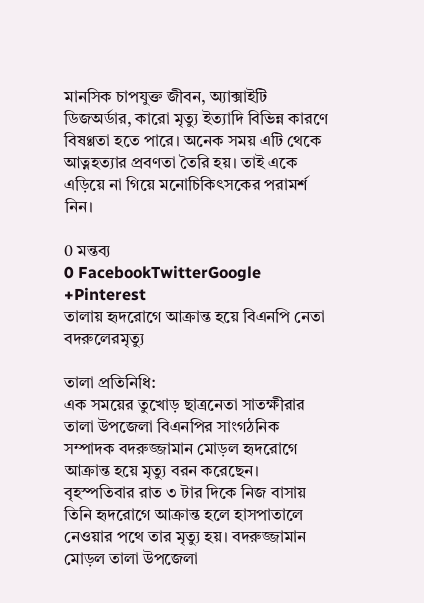মানসিক চাপযুক্ত জীবন, অ্যাক্সাইটি ডিজঅর্ডার, কারো মৃত্যু ইত্যাদি বিভিন্ন কারণে বিষণ্ণতা হতে পারে। অনেক সময় এটি থেকে আত্নহত্যার প্রবণতা তৈরি হয়। তাই একে এড়িয়ে না গিয়ে মনোচিকিৎসকের পরামর্শ নিন।

0 মন্তব্য
0 FacebookTwitterGoogle +Pinterest
তালায় হৃদরোগে আক্রান্ত হয়ে বিএনপি নেতা বদরুলেরমৃত্যু

তালা প্রতিনিধি:
এক সময়ের তুখোড় ছাত্রনেতা সাতক্ষীরার তালা উপজেলা বিএনপির সাংগঠনিক সম্পাদক বদরুজ্জামান মোড়ল হৃদরোগে আক্রান্ত হয়ে মৃত্যু বরন করেছেন। বৃহস্পতিবার রাত ৩ টার দিকে নিজ বাসায় তিনি হৃদরোগে আক্রান্ত হলে হাসপাতালে নেওয়ার পথে তার মৃত্যু হয়। বদরুজ্জামান মোড়ল তালা উপজেলা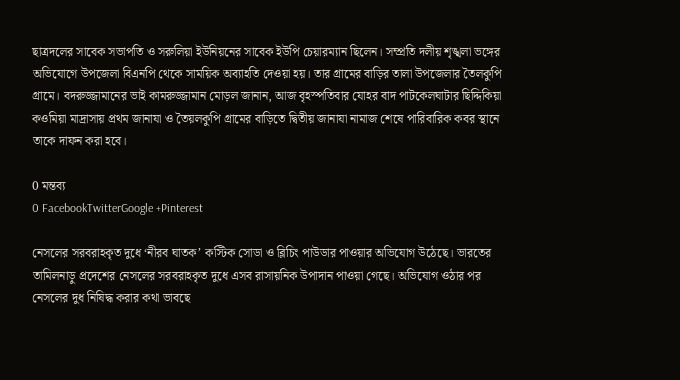ছাত্রদলের সাবেক সভাপতি ও সরুলিয়া ইউনিয়নের সাবেক ইউপি চেয়ারম্যান ছিলেন। সম্প্রতি দলীয় শৃঙ্খলা ভঙ্গের অভিযোগে উপজেলা বিএনপি থেকে সাময়িক অব্যাহতি দেওয়া হয়। তার গ্রামের বাড়ির তালা উপজেলার তৈলকুপি গ্রামে। বদরুজ্জামানের ভাই কামরুজ্জামান মোড়ল জানান, আজ বৃহস্পতিবার যোহর বাদ পাটকেলঘাটার ছিদ্দিকিয়া কওমিয়া মাদ্রাসায় প্রথম জানাযা ও তৈয়লকুপি গ্রামের বাড়িতে দ্বিতীয় জানাযা নামাজ শেষে পারিবারিক কবর স্থানে তাকে দাফন করা হবে।

0 মন্তব্য
0 FacebookTwitterGoogle +Pinterest

নেসলের সরবরাহকৃত দুধে ‘নীরব ঘাতক’ কস্টিক সোডা ও ব্লিচিং পাউডার পাওয়ার অভিযোগ উঠেছে। ভারতের তামিলনাড়ু প্রদেশের নেসলের সরবরাহকৃত দুধে এসব রাসায়নিক উপাদান পাওয়া গেছে। অভিযোগ ওঠার পর নেসলের দুধ নিষিদ্ধ করার কথা ভাবছে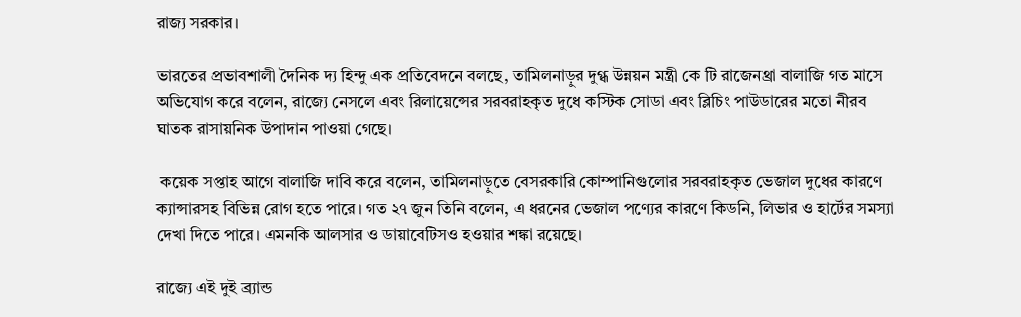রাজ্য সরকার।

ভারতের প্রভাবশালী দৈনিক দ্য হিন্দু এক প্রতিবেদনে বলছে, তামিলনাড়ুর দুগ্ধ উন্নয়ন মন্ত্রী কে টি রাজেনথ্রা বালাজি গত মাসে অভিযোগ করে বলেন, রাজ্যে নেসলে এবং রিলায়েন্সের সরবরাহকৃত দুধে কস্টিক সোডা এবং ব্লিচিং পাউডারের মতো নীরব ঘাতক রাসায়নিক উপাদান পাওয়া গেছে।

 কয়েক সপ্তাহ আগে বালাজি দাবি করে বলেন, তামিলনাড়ুতে বেসরকারি কোম্পানিগুলোর সরবরাহকৃত ভেজাল দুধের কারণে ক্যান্সারসহ বিভিন্ন রোগ হতে পারে। গত ২৭ জুন তিনি বলেন, এ ধরনের ভেজাল পণ্যের কারণে কিডনি, লিভার ও হার্টের সমস্যা দেখা দিতে পারে। এমনকি আলসার ও ডায়াবেটিসও হওয়ার শঙ্কা রয়েছে।

রাজ্যে এই দুই ব্র্যান্ড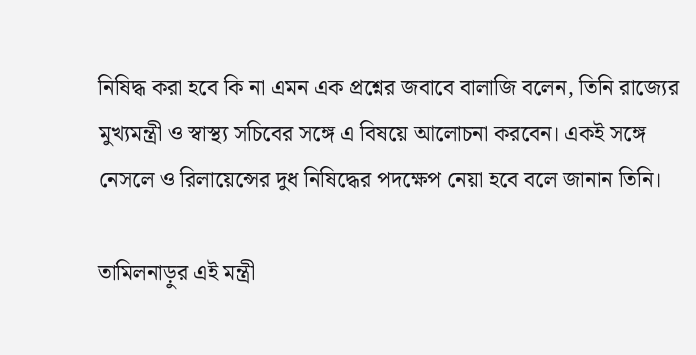নিষিদ্ধ করা হবে কি না এমন এক প্রশ্নের জবাবে বালাজি বলেন, তিনি রাজ্যের মুখ্যমন্ত্রী ও স্বাস্থ্য সচিবের সঙ্গে এ বিষয়ে আলোচনা করবেন। একই সঙ্গে নেসলে ও রিলায়েন্সের দুধ নিষিদ্ধের পদক্ষেপ নেয়া হবে বলে জানান তিনি।

তামিলনাড়ুর এই মন্ত্রী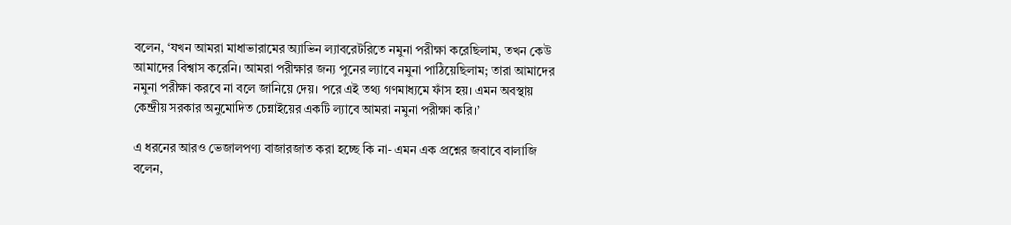বলেন, ‘যখন আমরা মাধাভারামের অ্যাভিন ল্যাবরেটরিতে নমুনা পরীক্ষা করেছিলাম, তখন কেউ আমাদের বিশ্বাস করেনি। আমরা পরীক্ষার জন্য পুনের ল্যাবে নমুনা পাঠিয়েছিলাম; তারা আমাদের নমুনা পরীক্ষা করবে না বলে জানিয়ে দেয়। পরে এই তথ্য গণমাধ্যমে ফাঁস হয়। এমন অবস্থায় কেন্দ্রীয় সরকার অনুমোদিত চেন্নাইয়ের একটি ল্যাবে আমরা নমুনা পরীক্ষা করি।’

এ ধরনের আরও ভেজালপণ্য বাজারজাত করা হচ্ছে কি না- এমন এক প্রশ্নের জবাবে বালাজি বলেন,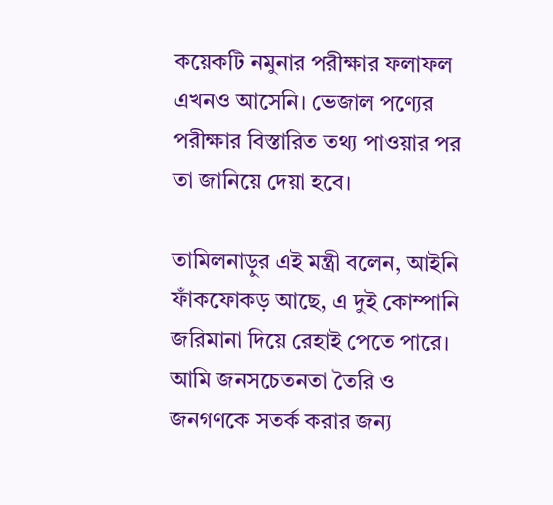কয়েকটি নমুনার পরীক্ষার ফলাফল এখনও আসেনি। ভেজাল পণ্যের পরীক্ষার বিস্তারিত তথ্য পাওয়ার পর তা জানিয়ে দেয়া হবে।

তামিলনাড়ুর এই মন্ত্রী বলেন, আইনি ফাঁকফোকড় আছে, এ দুই কোম্পানি জরিমানা দিয়ে রেহাই পেতে পারে। আমি জনসচেতনতা তৈরি ও জনগণকে সতর্ক করার জন্য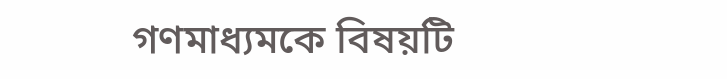গণমাধ্যমকে বিষয়টি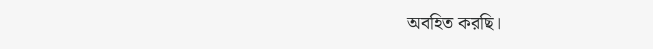অবহিত করছি।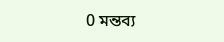0 মন্তব্য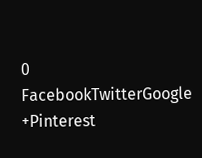0 FacebookTwitterGoogle +Pinterest